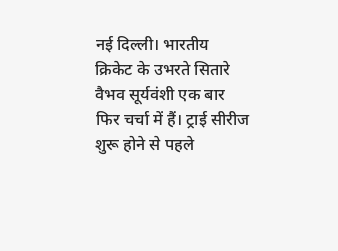नई दिल्ली। भारतीय क्रिकेट के उभरते सितारे वैभव सूर्यवंशी एक बार फिर चर्चा में हैं। ट्राई सीरीज शुरू होने से पहले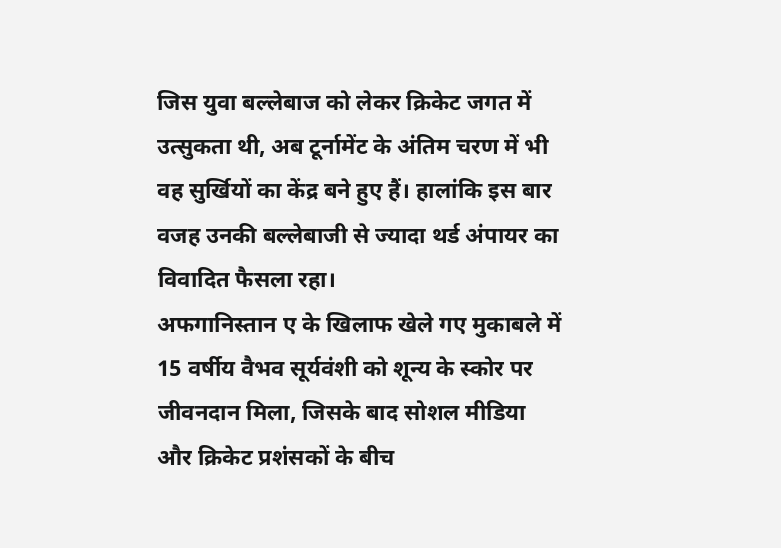जिस युवा बल्लेबाज को लेकर क्रिकेट जगत में उत्सुकता थी, अब टूर्नामेंट के अंतिम चरण में भी वह सुर्खियों का केंद्र बने हुए हैं। हालांकि इस बार वजह उनकी बल्लेबाजी से ज्यादा थर्ड अंपायर का विवादित फैसला रहा।
अफगानिस्तान ए के खिलाफ खेले गए मुकाबले में 15 वर्षीय वैभव सूर्यवंशी को शून्य के स्कोर पर जीवनदान मिला, जिसके बाद सोशल मीडिया और क्रिकेट प्रशंसकों के बीच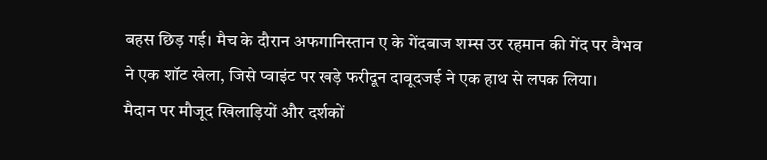बहस छिड़ गई। मैच के दौरान अफगानिस्तान ए के गेंदबाज शम्स उर रहमान की गेंद पर वैभव ने एक शॉट खेला, जिसे प्वाइंट पर खड़े फरीदून दावूदजई ने एक हाथ से लपक लिया।
मैदान पर मौजूद खिलाड़ियों और दर्शकों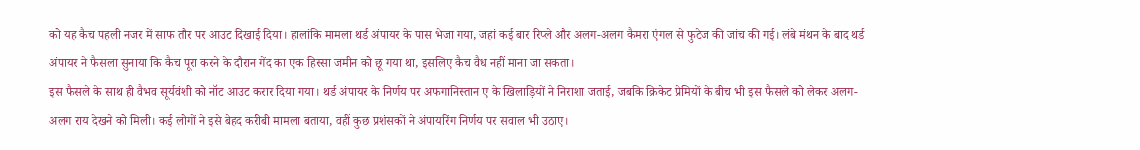को यह कैच पहली नजर में साफ तौर पर आउट दिखाई दिया। हालांकि मामला थर्ड अंपायर के पास भेजा गया, जहां कई बार रिप्ले और अलग-अलग कैमरा एंगल से फुटेज की जांच की गई। लंबे मंथन के बाद थर्ड अंपायर ने फैसला सुनाया कि कैच पूरा करने के दौरान गेंद का एक हिस्सा जमीन को छू गया था, इसलिए कैच वैध नहीं माना जा सकता।
इस फैसले के साथ ही वैभव सूर्यवंशी को नॉट आउट करार दिया गया। थर्ड अंपायर के निर्णय पर अफगानिस्तान ए के खिलाड़ियों ने निराशा जताई, जबकि क्रिकेट प्रेमियों के बीच भी इस फैसले को लेकर अलग-अलग राय देखने को मिली। कई लोगों ने इसे बेहद करीबी मामला बताया, वहीं कुछ प्रशंसकों ने अंपायरिंग निर्णय पर सवाल भी उठाए।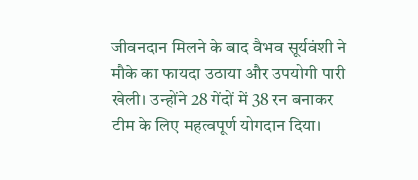जीवनदान मिलने के बाद वैभव सूर्यवंशी ने मौके का फायदा उठाया और उपयोगी पारी खेली। उन्होंने 28 गेंदों में 38 रन बनाकर टीम के लिए महत्वपूर्ण योगदान दिया।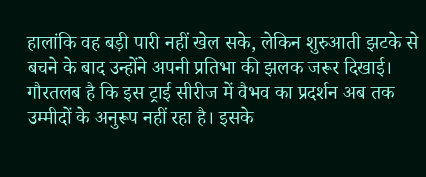हालांकि वह बड़ी पारी नहीं खेल सके, लेकिन शुरुआती झटके से बचने के बाद उन्होंने अपनी प्रतिभा की झलक जरूर दिखाई।
गौरतलब है कि इस ट्राई सीरीज में वैभव का प्रदर्शन अब तक उम्मीदों के अनुरूप नहीं रहा है। इसके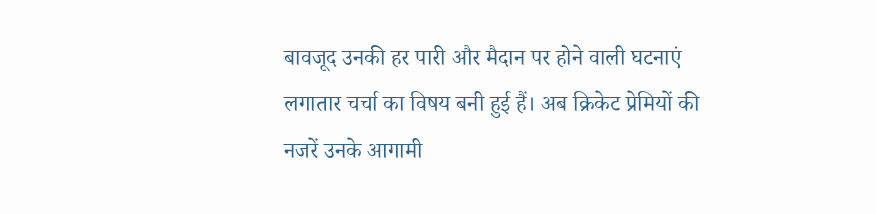बावजूद उनकी हर पारी और मैदान पर होने वाली घटनाएं लगातार चर्चा का विषय बनी हुई हैं। अब क्रिकेट प्रेमियों की नजरें उनके आगामी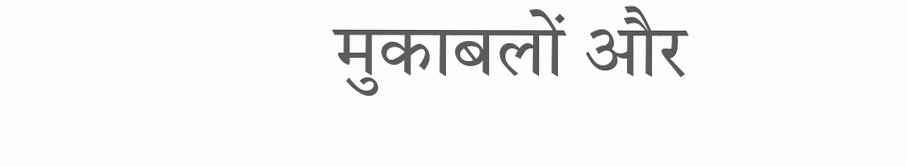मुकाबलों और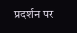प्रदर्शन पर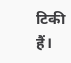टिकी हैं।